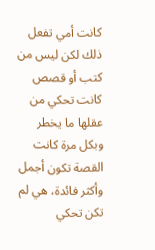كانت أمي تفعل ذلك لكن ليس من كتب أو قصص كانت تحكي من عقلها ما يخطر وبكل مرة كانت القصة تكون أجمل وأكثر فائدة، هي لم تكن تحكي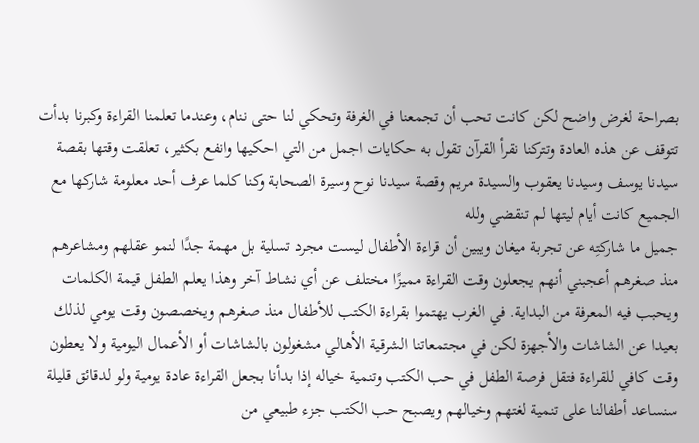بصراحة لغرض واضح لكن كانت تحب أن تجمعنا في الغرفة وتحكي لنا حتى ننام، وعندما تعلمنا القراءة وكبرنا بدأت تتوقف عن هذه العادة وتتركنا نقرأ القرآن تقول به حكايات اجمل من التي احكيها وانفع بكثير، تعلقت وقتها بقصة سيدنا يوسف وسيدنا يعقوب والسيدة مريم وقصة سيدنا نوح وسيرة الصحابة وكنا كلما عرف أحد معلومة شاركها مع الجميع كانت أيام ليتها لم تنقضي ولله
جميل ما شاركتِه عن تجربة ميغان ويبين أن قراءة الأطفال ليست مجرد تسلية بل مهمة جدًا لنمو عقلهم ومشاعرهم منذ صغرهم أعجبني أنهم يجعلون وقت القراءة مميزًا مختلف عن أي نشاط آخر وهذا يعلم الطفل قيمة الكلمات ويحبب فيه المعرفة من البداية. في الغرب يهتموا بقراءة الكتب للأطفال منذ صغرهم ويخصصون وقت يومي لذلك بعيدا عن الشاشات والأجهزة لكن في مجتمعاتنا الشرقية الأهالي مشغولون بالشاشات أو الأعمال اليومية ولا يعطون وقت كافي للقراءة فتقل فرصة الطفل في حب الكتب وتنمية خياله إذا بدأنا بجعل القراءة عادة يومية ولو لدقائق قليلة سنساعد أطفالنا على تنمية لغتهم وخيالهم ويصبح حب الكتب جزء طبيعي من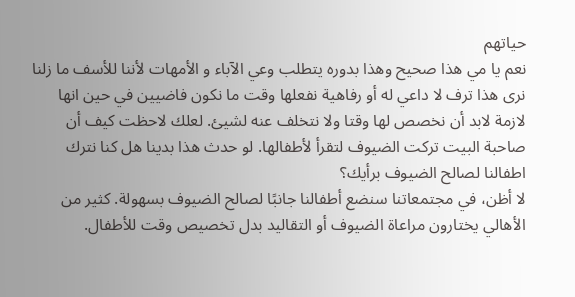حياتهم
نعم يا مي هذا صحيح وهذا بدوره يتطلب وعي الآباء و الأمهات لأننا للأسف ما زلنا نرى هذا ترف لا داعي له أو رفاهية نفعلها وقت ما نكون فاضيين في حين انها لازمة لابد أن نخصص لها وقتا ولا نتخلف عنه لشيئ. لعلك لاحظت كيف أن صاحبة البيت تركت الضيوف لتقرأ لأطفالها. لو حدث هذا بدينا هل كنا نترك اطفالنا لصالح الضيوف برأيك؟
لا أظن، في مجتمعاتنا سنضع أطفالنا جانبًا لصالح الضيوف بسهولة. كثير من الأهالي يختارون مراعاة الضيوف أو التقاليد بدل تخصيص وقت للأطفال.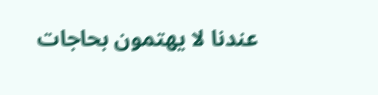عندنا لا يهتمون بحاجات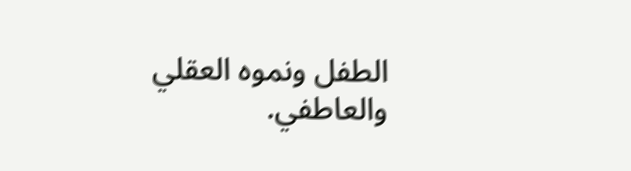الطفل ونموه العقلي والعاطفي.